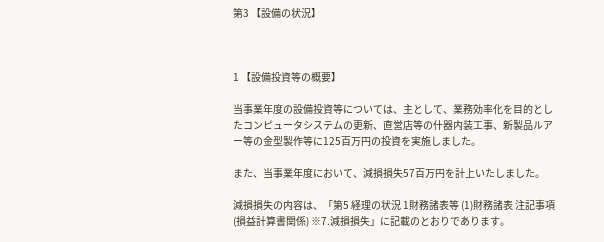第3 【設備の状況】



1 【設備投資等の概要】

当事業年度の設備投資等については、主として、業務効率化を目的としたコンピュータシステムの更新、直営店等の什器内装工事、新製品ルアー等の金型製作等に125百万円の投資を実施しました。

また、当事業年度において、減損損失57百万円を計上いたしました。

減損損失の内容は、「第5 経理の状況 1財務諸表等 (1)財務諸表 注記事項 (損益計算書関係) ※7.減損損失」に記載のとおりであります。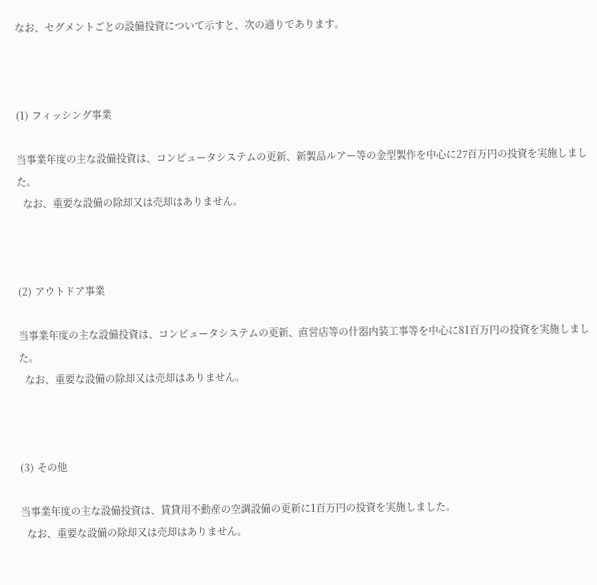なお、セグメントごとの設備投資について示すと、次の通りであります。



(1) フィッシング事業

当事業年度の主な設備投資は、コンピュータシステムの更新、新製品ルアー等の金型製作を中心に27百万円の投資を実施しました。
  なお、重要な設備の除却又は売却はありません。



(2) アウトドア事業

当事業年度の主な設備投資は、コンピュータシステムの更新、直営店等の什器内装工事等を中心に81百万円の投資を実施しました。
  なお、重要な設備の除却又は売却はありません。



(3) その他

当事業年度の主な設備投資は、賃貸用不動産の空調設備の更新に1百万円の投資を実施しました。
  なお、重要な設備の除却又は売却はありません。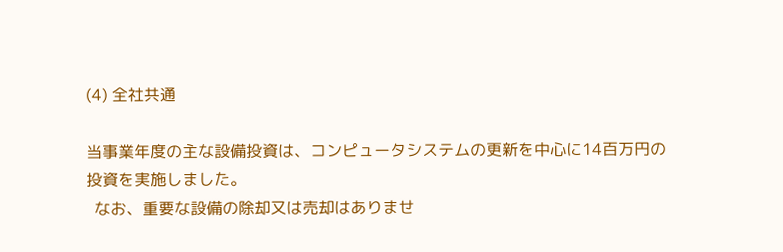(4) 全社共通

当事業年度の主な設備投資は、コンピュータシステムの更新を中心に14百万円の投資を実施しました。
  なお、重要な設備の除却又は売却はありませ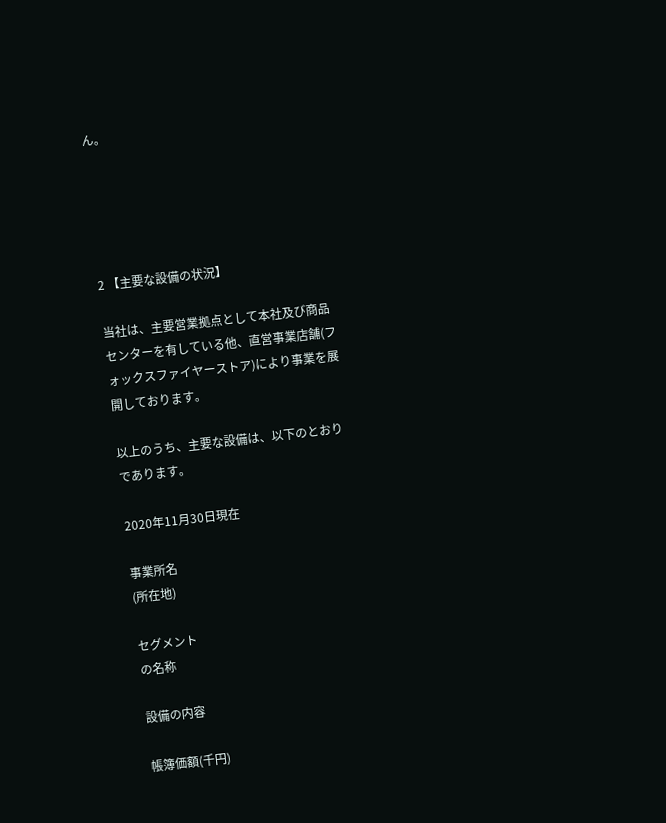ん。





2 【主要な設備の状況】

当社は、主要営業拠点として本社及び商品センターを有している他、直営事業店舗(フォックスファイヤーストア)により事業を展開しております。

以上のうち、主要な設備は、以下のとおりであります。

2020年11月30日現在

事業所名
(所在地)

セグメント
の名称

設備の内容

帳簿価額(千円)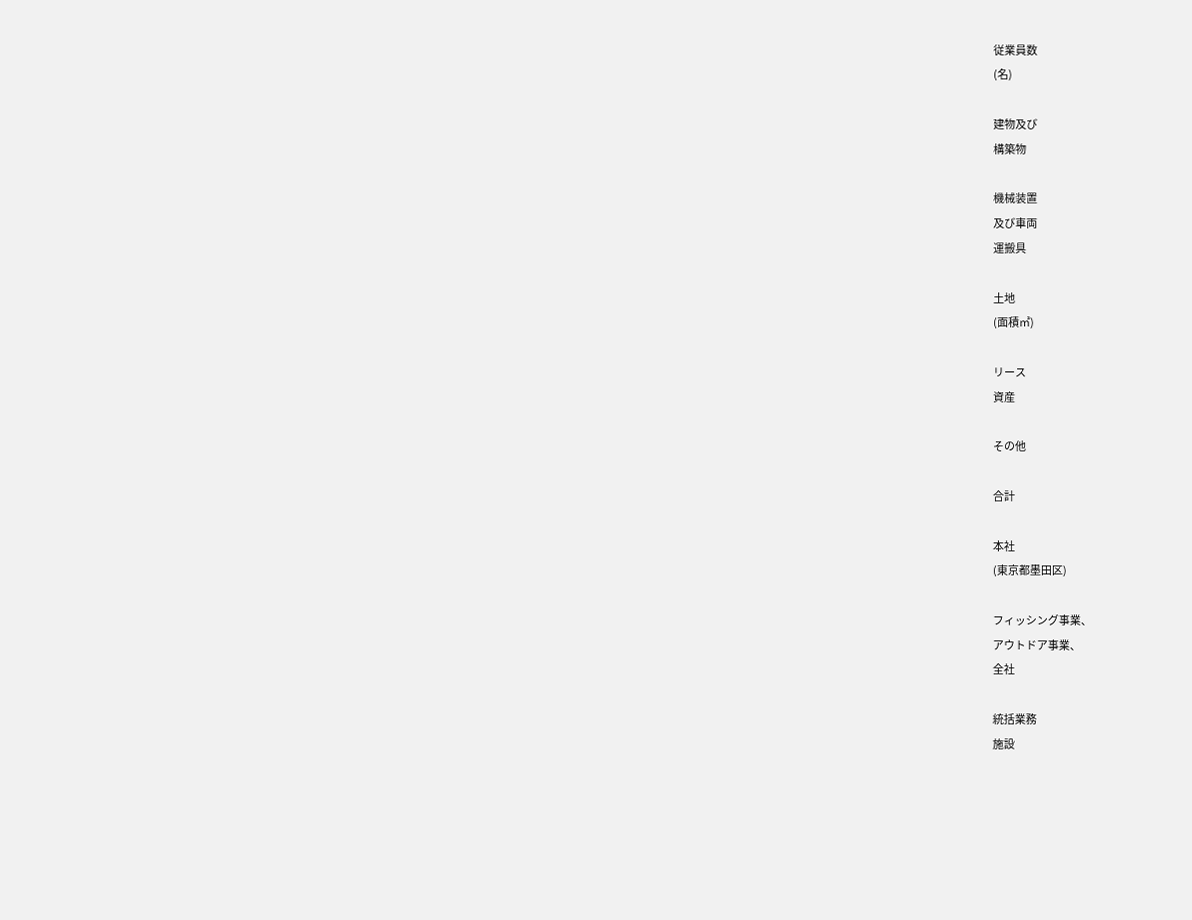従業員数
(名)

建物及び
構築物

機械装置
及び車両
運搬具

土地
(面積㎡)

リース
資産

その他

合計

本社
(東京都墨田区)

フィッシング事業、
アウトドア事業、
全社

統括業務
施設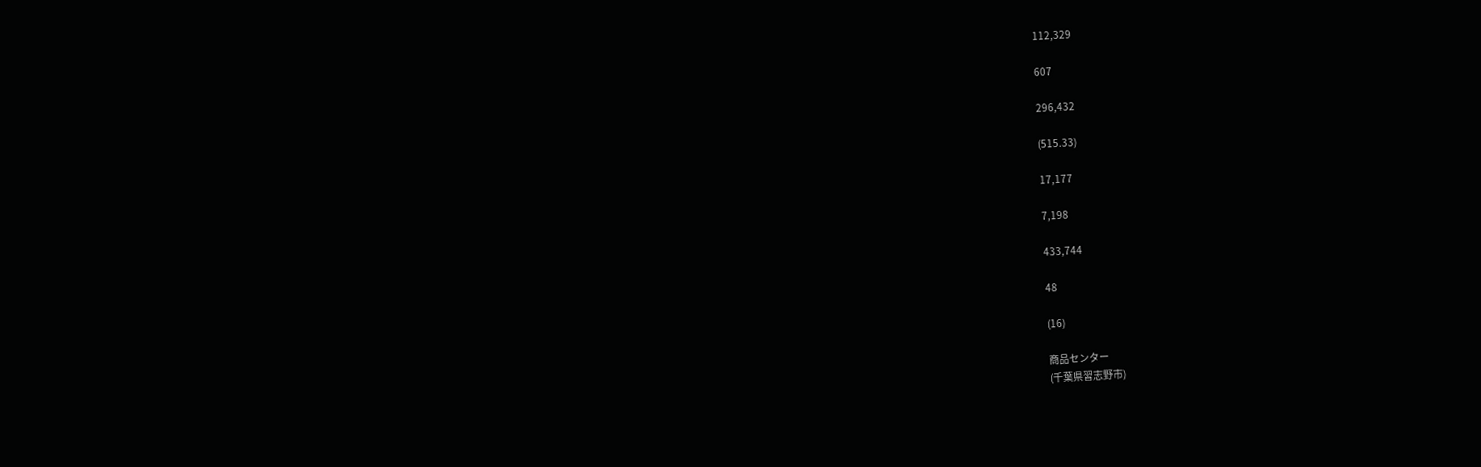112,329

607

296,432

(515.33)

17,177

7,198

433,744

48

(16)

商品センター
(千葉県習志野市)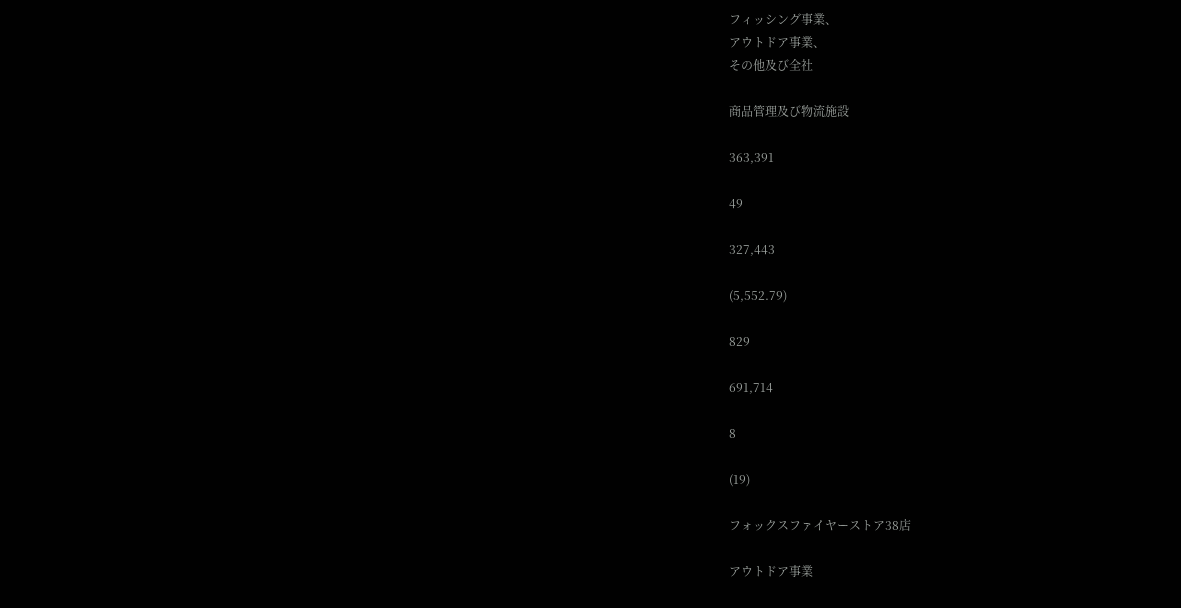フィッシング事業、
アウトドア事業、
その他及び全社

商品管理及び物流施設

363,391

49

327,443

(5,552.79)

829

691,714

8

(19)

フォックスファイヤーストア38店

アウトドア事業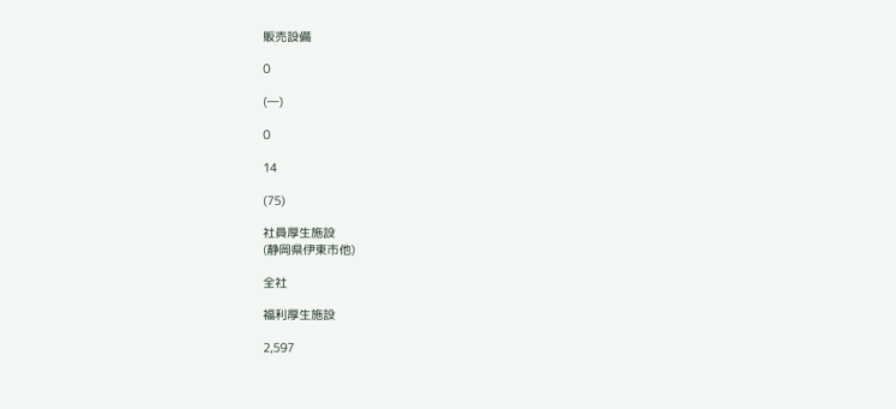販売設備

0

(―)

0

14

(75)

社員厚生施設
(静岡県伊東市他)

全社

福利厚生施設

2,597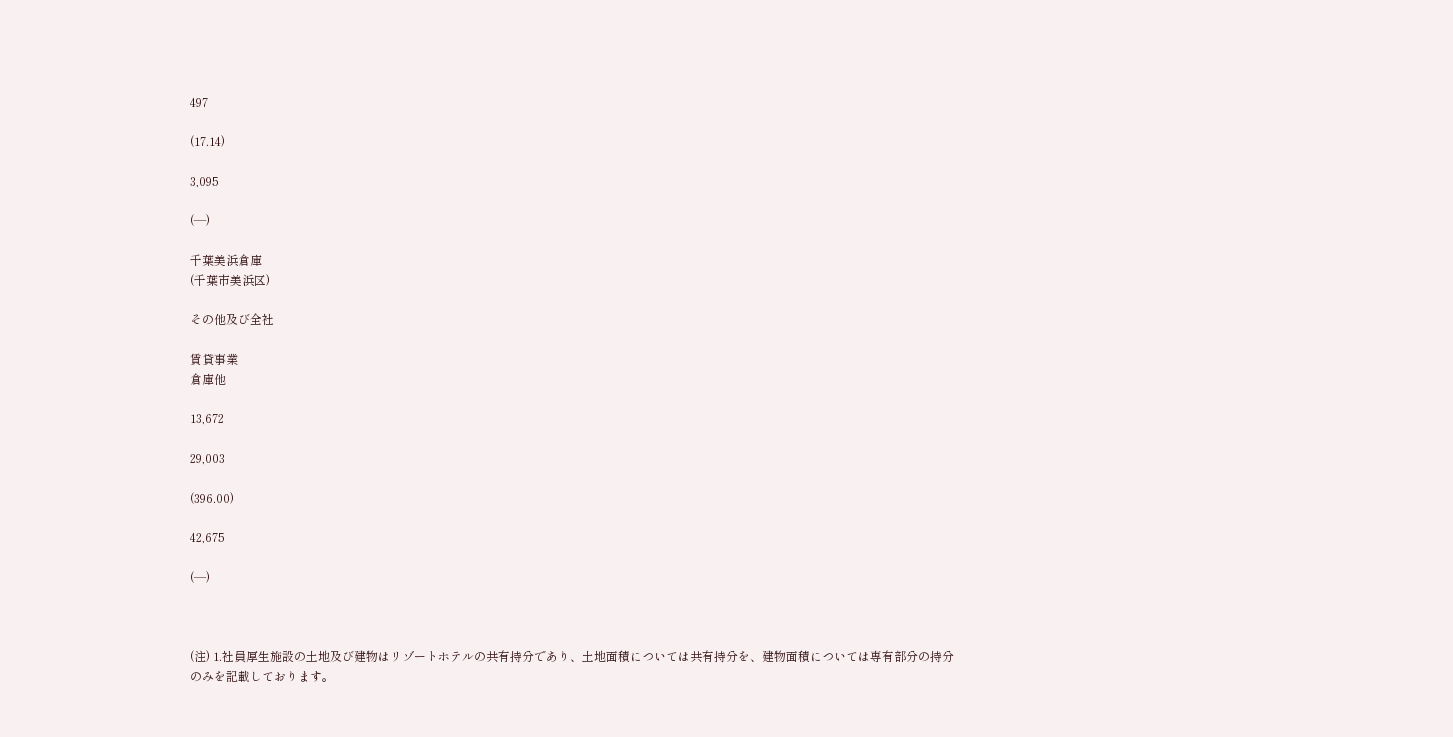497

(17.14)

3,095

(―)

千葉美浜倉庫
(千葉市美浜区)

その他及び全社

賃貸事業
倉庫他

13,672

29,003

(396.00)

42,675

(―)



(注) 1.社員厚生施設の土地及び建物はリゾートホテルの共有持分であり、土地面積については共有持分を、建物面積については専有部分の持分のみを記載しております。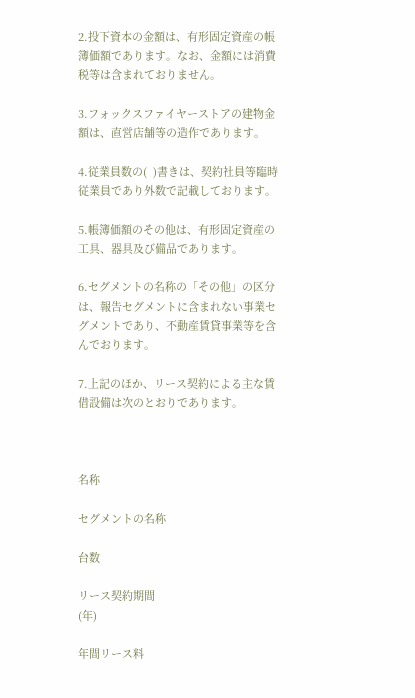2.投下資本の金額は、有形固定資産の帳簿価額であります。なお、金額には消費税等は含まれておりません。

3.フォックスファイヤーストアの建物金額は、直営店舗等の造作であります。

4.従業員数の(  )書きは、契約社員等臨時従業員であり外数で記載しております。

5.帳簿価額のその他は、有形固定資産の工具、器具及び備品であります。

6.セグメントの名称の「その他」の区分は、報告セグメントに含まれない事業セグメントであり、不動産賃貸事業等を含んでおります。

7.上記のほか、リース契約による主な賃借設備は次のとおりであります。



名称

セグメントの名称

台数

リース契約期間
(年)

年間リース料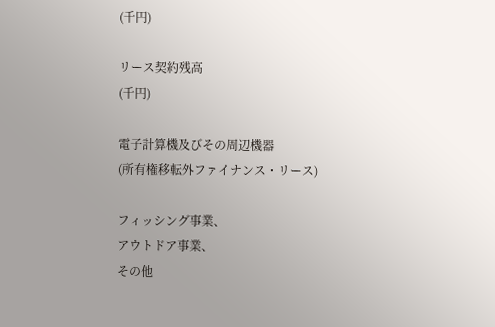(千円)

リース契約残高
(千円)

電子計算機及びその周辺機器
(所有権移転外ファイナンス・リース)

フィッシング事業、
アウトドア事業、
その他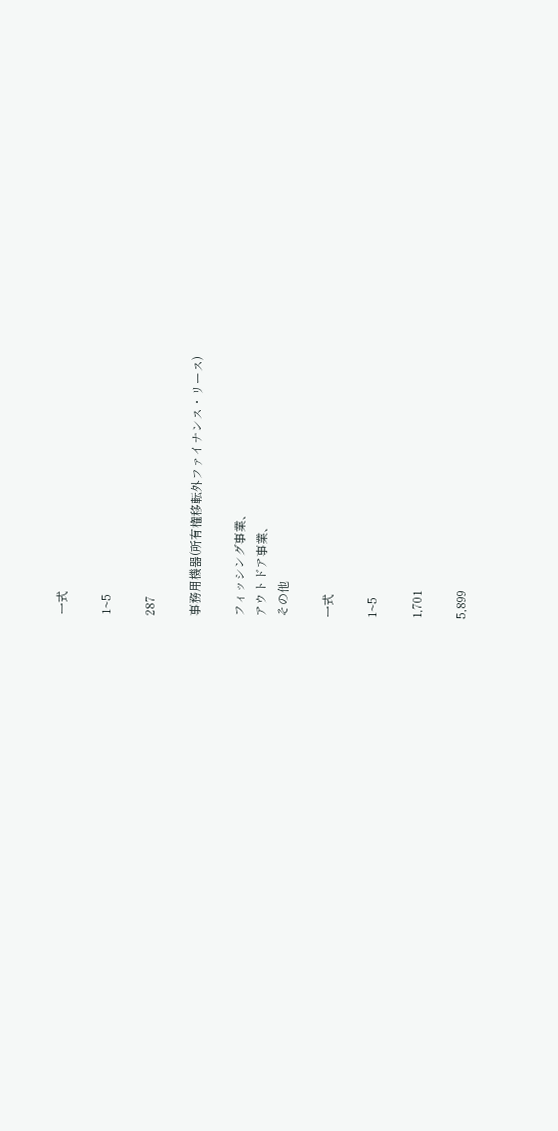一式

1~5

287

事務用機器(所有権移転外ファイナンス・リース)

フィッシング事業、
アウトドア事業、
その他

一式

1~5

1,701

5,899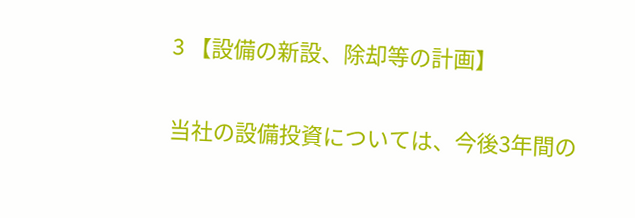3 【設備の新設、除却等の計画】

当社の設備投資については、今後3年間の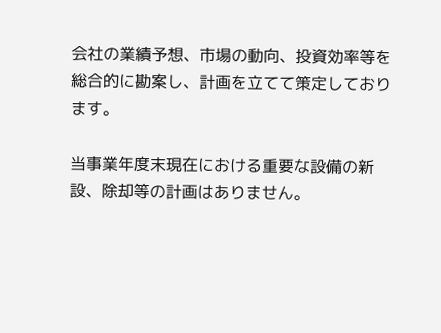会社の業績予想、市場の動向、投資効率等を総合的に勘案し、計画を立てて策定しております。

当事業年度末現在における重要な設備の新設、除却等の計画はありません。